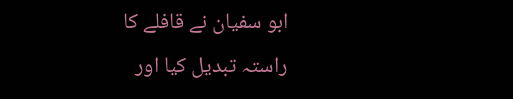ابو سفیان نے قافلے کا راستہ تبدیل کیا اور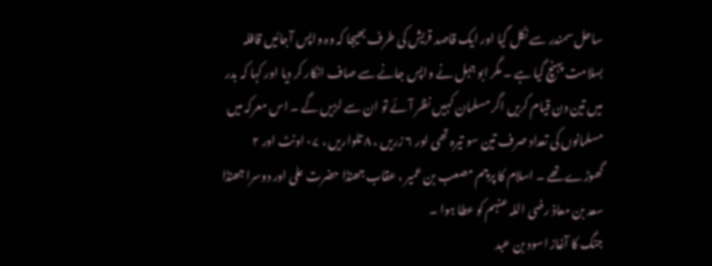ساحل سمندر سے نکل گیا اور ایک قاصد قریش کی طرف بھیجا کہ وہ واپس آجائیں قافلہ بسلامت پہنچ گیا ہے ۔ مگر ابو جہل نے واپس جانے سے صاف انکار کر دیا اور کہا کہ بدر میں تین دن قیام کریں اگر مسلمان کہیں نظر آئے تو ان سے لڑیں گے ۔ اس معرکہ میں مسلمانوں کی تعداد صرف تین سو تیرہ تھی اور ۶ زریں ، ۸ تلواریں ، ۰۷ اونٹ اور ۲ گھوڑے تھے ۔ اسلام کا پرچم مصعب بن عمیر ، عقاب جھنڈا حضرت علی اور دوسرا جھنڈا سعد بن معاذ رضی اللہ عنہم کو عطا ہوا ۔
جنگ کا آغاز اسود بن عبد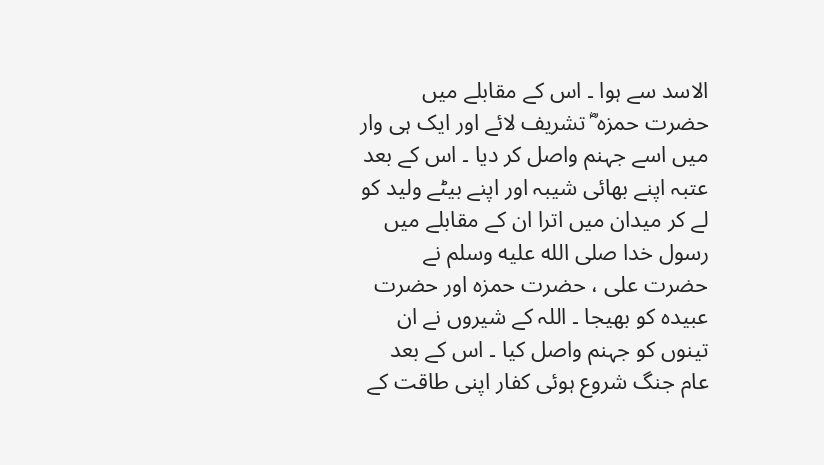الاسد سے ہوا ۔ اس کے مقابلے میں حضرت حمزہ ؓ تشریف لائے اور ایک ہی وار میں اسے جہنم واصل کر دیا ۔ اس کے بعد عتبہ اپنے بھائی شیبہ اور اپنے بیٹے ولید کو لے کر میدان میں اترا ان کے مقابلے میں رسول خدا صلى الله عليه وسلم نے حضرت علی ، حضرت حمزہ اور حضرت عبیدہ کو بھیجا ۔ اللہ کے شیروں نے ان تینوں کو جہنم واصل کیا ۔ اس کے بعد عام جنگ شروع ہوئی کفار اپنی طاقت کے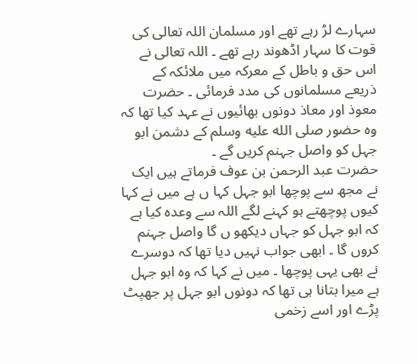سہارے لڑ رہے تھے اور مسلمان اللہ تعالی کی قوت کا سہار اڈھوند رہے تھے ۔ اللہ تعالی نے اس حق و باطل کے معرکہ میں ملائکہ کے ذریعے مسلمانوں کی مدد فرمائی ۔ حضرت معوذ اور معاذ دونوں بھائیوں نے عہد کیا تھا کہ وہ حضور صلى الله عليه وسلم کے دشمن ابو جہل کو واصل جہنم کریں گے ۔
حضرت عبد الرحمن بن عوف فرماتے ہیں ایک نے مجھ سے پوچھا ابو جہل کہا ں ہے میں نے کہا کیوں پوچھتے ہو کہنے لگے اللہ سے وعدہ کیا ہے کہ ابو جہل کو جہاں دیکھو ں گا واصل جہنم کروں گا ۔ ابھی جواب نہیں دیا تھا کہ دوسرے نے بھی یہی پوچھا ۔ میں نے کہا کہ وہ ابو جہل ہے میرا بتانا ہی تھا کہ دونوں ابو جہل پر جھپٹ پڑے اور اسے زخمی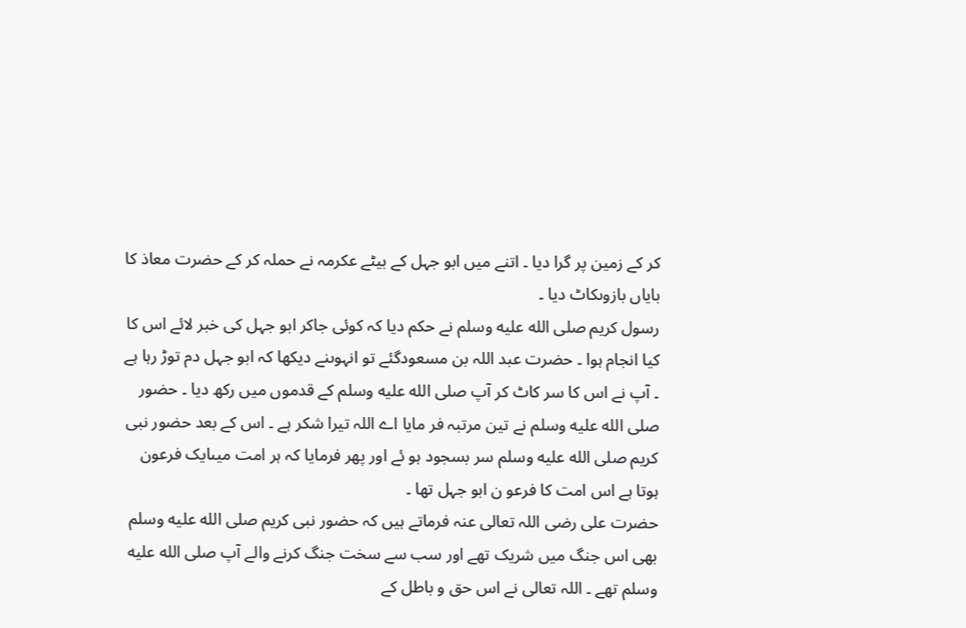کر کے زمین پر گرا دیا ۔ اتنے میں ابو جہل کے بیٹے عکرمہ نے حملہ کر کے حضرت معاذ کا بایاں بازوںکاٹ دیا ۔
رسول کریم صلى الله عليه وسلم نے حکم دیا کہ کوئی جاکر ابو جہل کی خبر لائے اس کا کیا انجام ہوا ۔ حضرت عبد اللہ بن مسعودگئے تو انہوںنے دیکھا کہ ابو جہل دم توڑ رہا ہے ۔ آپ نے اس کا سر کاٹ کر آپ صلى الله عليه وسلم کے قدموں میں رکھ دیا ۔ حضور صلى الله عليه وسلم نے تین مرتبہ فر مایا اے اللہ تیرا شکر ہے ۔ اس کے بعد حضور نبی کریم صلى الله عليه وسلم سر بسجود ہو ئے اور پھر فرمایا کہ ہر امت میںایک فرعون ہوتا ہے اس امت کا فرعو ن ابو جہل تھا ۔
حضرت علی رضی اللہ تعالی عنہ فرماتے ہیں کہ حضور نبی کریم صلى الله عليه وسلم بھی اس جنگ میں شریک تھے اور سب سے سخت جنگ کرنے والے آپ صلى الله عليه وسلم تھے ۔ اللہ تعالی نے اس حق و باطل کے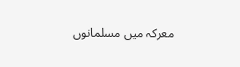معرکہ میں مسلمانوں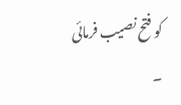کو فتح نصیب فرمائی ۔